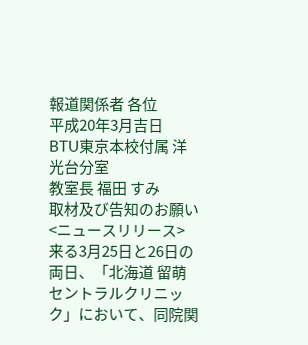報道関係者 各位
平成20年3月吉日
BTU東京本校付属 洋光台分室
教室長 福田 すみ
取材及び告知のお願い<ニュースリリース>
来る3月25日と26日の両日、「北海道 留萌セントラルクリニック」において、同院関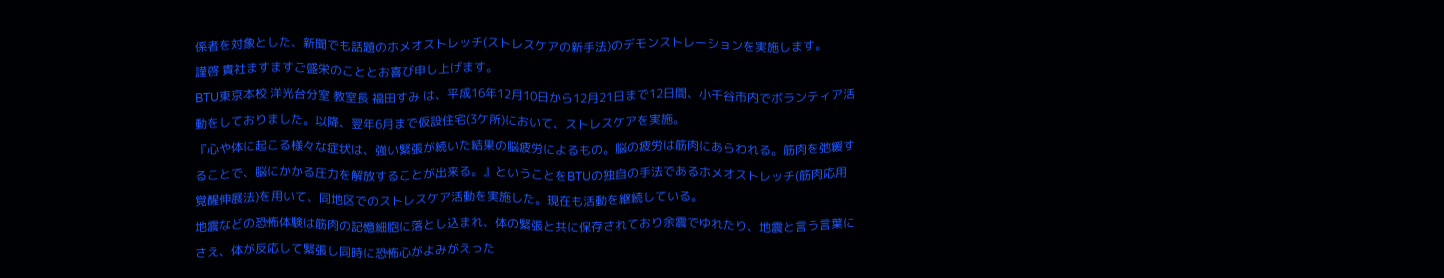係者を対象とした、新聞でも話題のホメオストレッチ(ストレスケアの新手法)のデモンストレーションを実施します。
謹啓 貴社ますますご盛栄のこととお喜び申し上げます。
BTU東京本校 洋光台分室 教室長 福田すみ は、平成16年12月10日から12月21日まで12日間、小千谷市内でボランティア活動をしておりました。以降、翌年6月まで仮設住宅(3ケ所)において、ストレスケアを実施。
『心や体に起こる様々な症状は、強い緊張が続いた結果の脳疲労によるもの。脳の疲労は筋肉にあらわれる。筋肉を弛緩することで、脳にかかる圧力を解放することが出来る。』ということをBTUの独自の手法であるホメオストレッチ(筋肉応用覚醒伸展法)を用いて、同地区でのストレスケア活動を実施した。現在も活動を継続している。
地震などの恐怖体験は筋肉の記憶細胞に落とし込まれ、体の緊張と共に保存されており余震でゆれたり、地震と言う言葉にさえ、体が反応して緊張し同時に恐怖心がよみがえった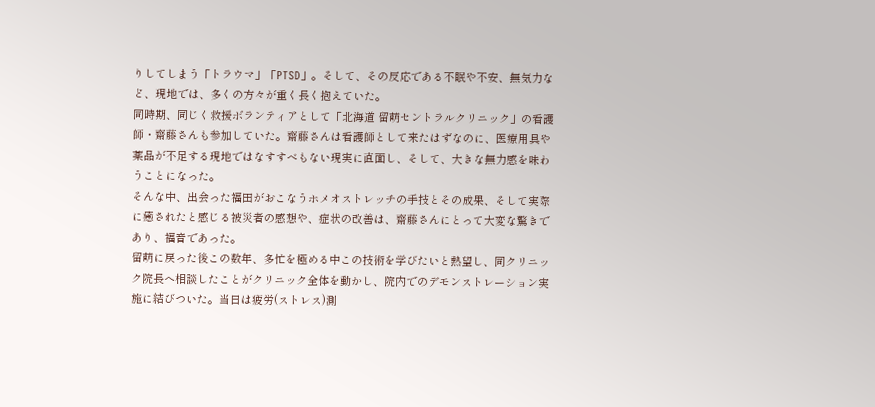りしてしまう「トラウマ」「PTSD」。そして、その反応である不眠や不安、無気力など、現地では、多くの方々が重く長く抱えていた。
同時期、同じく救援ボランティアとして「北海道 留萌セントラルクリニック」の看護師・齋藤さんも参加していた。齋藤さんは看護師として来たはずなのに、医療用具や薬品が不足する現地ではなすすべもない現実に直面し、そして、大きな無力感を味わうことになった。
そんな中、出会った福田がおこなうホメオストレッチの手技とその成果、そして実際に癒されたと感じる被災者の感想や、症状の改善は、齋藤さんにとって大変な驚きであり、福音であった。
留萌に戻った後この数年、多忙を極める中この技術を学びたいと熱望し、同クリニック院長へ相談したことがクリニック全体を動かし、院内でのデモンストレーション実施に結びついた。当日は疲労(ストレス)測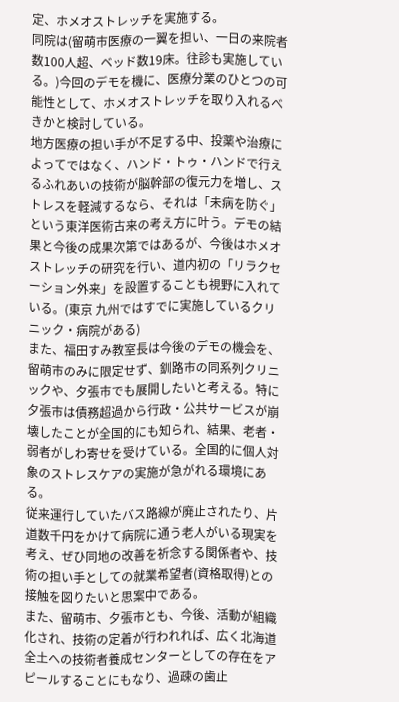定、ホメオストレッチを実施する。
同院は(留萌市医療の一翼を担い、一日の来院者数100人超、ベッド数19床。往診も実施している。)今回のデモを機に、医療分業のひとつの可能性として、ホメオストレッチを取り入れるべきかと検討している。
地方医療の担い手が不足する中、投薬や治療によってではなく、ハンド・トゥ・ハンドで行えるふれあいの技術が脳幹部の復元力を増し、ストレスを軽減するなら、それは「未病を防ぐ」という東洋医術古来の考え方に叶う。デモの結果と今後の成果次第ではあるが、今後はホメオストレッチの研究を行い、道内初の「リラクセーション外来」を設置することも視野に入れている。(東京 九州ではすでに実施しているクリニック・病院がある)
また、福田すみ教室長は今後のデモの機会を、留萌市のみに限定せず、釧路市の同系列クリニックや、夕張市でも展開したいと考える。特に夕張市は債務超過から行政・公共サービスが崩壊したことが全国的にも知られ、結果、老者・弱者がしわ寄せを受けている。全国的に個人対象のストレスケアの実施が急がれる環境にある。
従来運行していたバス路線が廃止されたり、片道数千円をかけて病院に通う老人がいる現実を考え、ぜひ同地の改善を祈念する関係者や、技術の担い手としての就業希望者(資格取得)との接触を図りたいと思案中である。
また、留萌市、夕張市とも、今後、活動が組織化され、技術の定着が行われれば、広く北海道全土への技術者養成センターとしての存在をアピールすることにもなり、過疎の歯止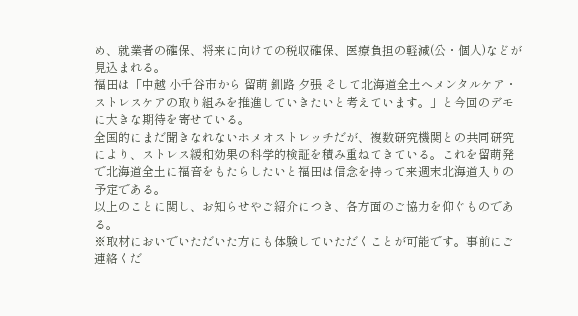め、就業者の確保、将来に向けての税収確保、医療負担の軽減(公・個人)などが見込まれる。
福田は「中越 小千谷市から 留萌 釧路 夕張 そして北海道全土へメンタルケア・ストレスケアの取り組みを推進していきたいと考えています。」と今回のデモに大きな期待を寄せている。
全国的にまだ聞きなれないホメオストレッチだが、複数研究機関との共同研究により、ストレス緩和効果の科学的検証を積み重ねてきている。これを留萌発で北海道全土に福音をもたらしたいと福田は信念を持って来週末北海道入りの予定である。
以上のことに関し、お知らせやご紹介につき、各方面のご協力を仰ぐものである。
※取材においでいただいた方にも体験していただくことが可能です。事前にご連絡くだ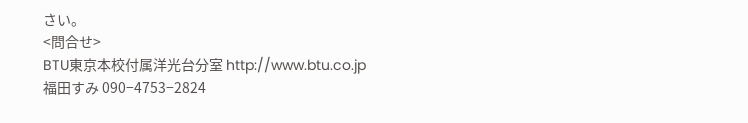さい。
<問合せ>
BTU東京本校付属洋光台分室 http://www.btu.co.jp
福田すみ 090−4753−2824